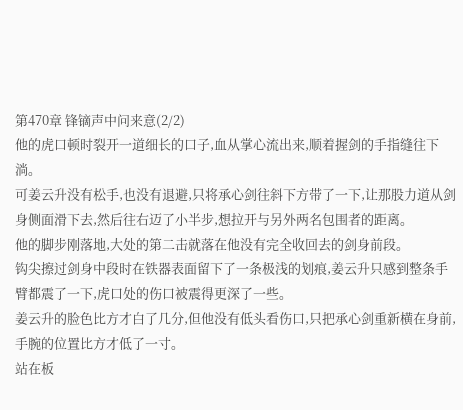第470章 锋镝声中问来意(2/2)
他的虎口顿时裂开一道细长的口子,血从掌心流出来,顺着握剑的手指缝往下淌。
可姜云升没有松手,也没有退避,只将承心剑往斜下方带了一下,让那股力道从剑身侧面滑下去,然后往右迈了小半步,想拉开与另外两名包围者的距离。
他的脚步刚落地,大处的第二击就落在他没有完全收回去的剑身前段。
钩尖擦过剑身中段时在铁器表面留下了一条极浅的划痕,姜云升只感到整条手臂都震了一下,虎口处的伤口被震得更深了一些。
姜云升的脸色比方才白了几分,但他没有低头看伤口,只把承心剑重新横在身前,手腕的位置比方才低了一寸。
站在板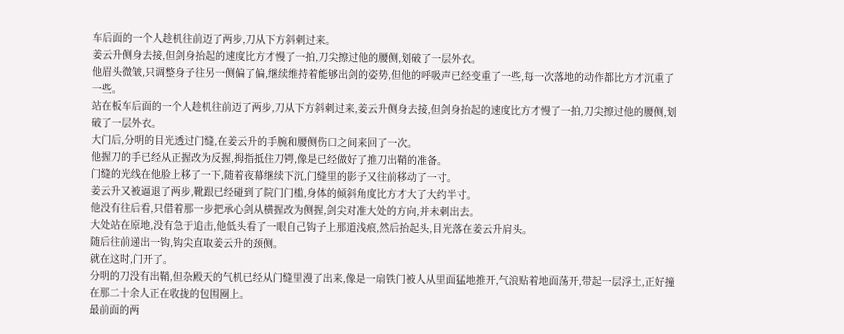车后面的一个人趁机往前迈了两步,刀从下方斜刺过来。
姜云升侧身去接,但剑身抬起的速度比方才慢了一拍,刀尖擦过他的腰侧,划破了一层外衣。
他眉头微皱,只调整身子往另一侧偏了偏,继续维持着能够出剑的姿势,但他的呼吸声已经变重了一些,每一次落地的动作都比方才沉重了一些。
站在板车后面的一个人趁机往前迈了两步,刀从下方斜刺过来,姜云升侧身去接,但剑身抬起的速度比方才慢了一拍,刀尖擦过他的腰侧,划破了一层外衣。
大门后,分明的目光透过门缝,在姜云升的手腕和腰侧伤口之间来回了一次。
他握刀的手已经从正握改为反握,拇指抵住刀锷,像是已经做好了推刀出鞘的准备。
门缝的光线在他脸上移了一下,随着夜幕继续下沉,门缝里的影子又往前移动了一寸。
姜云升又被逼退了两步,靴跟已经碰到了院门门槛,身体的倾斜角度比方才大了大约半寸。
他没有往后看,只借着那一步把承心剑从横握改为侧握,剑尖对准大处的方向,并未刺出去。
大处站在原地,没有急于追击,他低头看了一眼自己钩子上那道浅痕,然后抬起头,目光落在姜云升肩头。
随后往前递出一钩,钩尖直取姜云升的颈侧。
就在这时,门开了。
分明的刀没有出鞘,但杂殿天的气机已经从门缝里漫了出来,像是一扇铁门被人从里面猛地推开,气浪贴着地面荡开,带起一层浮土,正好撞在那二十余人正在收拢的包围圈上。
最前面的两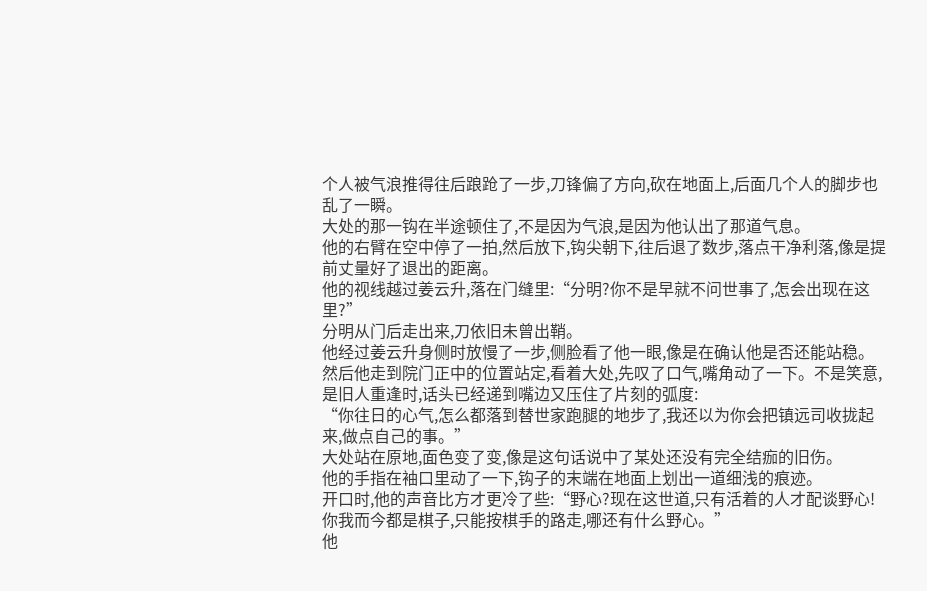个人被气浪推得往后踉跄了一步,刀锋偏了方向,砍在地面上,后面几个人的脚步也乱了一瞬。
大处的那一钩在半途顿住了,不是因为气浪,是因为他认出了那道气息。
他的右臂在空中停了一拍,然后放下,钩尖朝下,往后退了数步,落点干净利落,像是提前丈量好了退出的距离。
他的视线越过姜云升,落在门缝里:“分明?你不是早就不问世事了,怎会出现在这里?”
分明从门后走出来,刀依旧未曾出鞘。
他经过姜云升身侧时放慢了一步,侧脸看了他一眼,像是在确认他是否还能站稳。
然后他走到院门正中的位置站定,看着大处,先叹了口气,嘴角动了一下。不是笑意,是旧人重逢时,话头已经递到嘴边又压住了片刻的弧度:
“你往日的心气,怎么都落到替世家跑腿的地步了,我还以为你会把镇远司收拢起来,做点自己的事。”
大处站在原地,面色变了变,像是这句话说中了某处还没有完全结痂的旧伤。
他的手指在袖口里动了一下,钩子的末端在地面上划出一道细浅的痕迹。
开口时,他的声音比方才更冷了些:“野心?现在这世道,只有活着的人才配谈野心!你我而今都是棋子,只能按棋手的路走,哪还有什么野心。”
他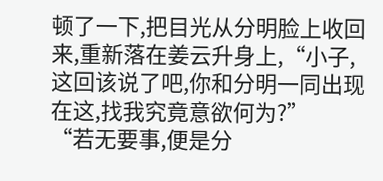顿了一下,把目光从分明脸上收回来,重新落在姜云升身上,“小子,这回该说了吧,你和分明一同出现在这,找我究竟意欲何为?”
“若无要事,便是分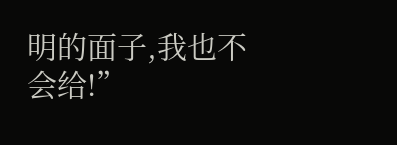明的面子,我也不会给!”